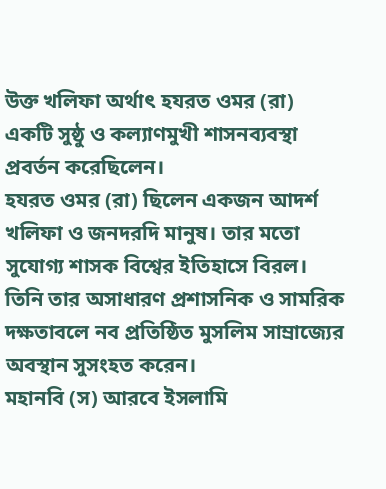উক্ত খলিফা অর্থাৎ হযরত ওমর (রা) একটি সুষ্ঠু ও কল্যাণমুখী শাসনব্যবস্থা প্রবর্তন করেছিলেন।
হযরত ওমর (রা) ছিলেন একজন আদর্শ খলিফা ও জনদরদি মানুষ। তার মতো সুযোগ্য শাসক বিশ্বের ইতিহাসে বিরল। তিনি তার অসাধারণ প্রশাসনিক ও সামরিক দক্ষতাবলে নব প্রতিষ্ঠিত মুসলিম সাম্রাজ্যের অবস্থান সুসংহত করেন।
মহানবি (স) আরবে ইসলামি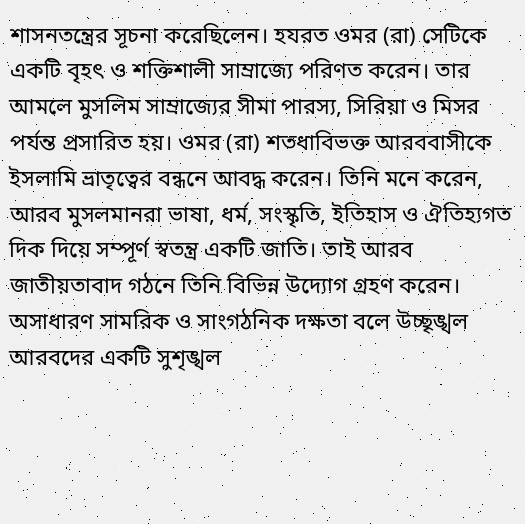শাসনতন্ত্রের সূচনা করেছিলেন। হযরত ওমর (রা) সেটিকে একটি বৃহৎ ও শক্তিশালী সাম্রাজ্যে পরিণত করেন। তার আমলে মুসলিম সাম্রাজ্যের সীমা পারস্য, সিরিয়া ও মিসর পর্যন্ত প্রসারিত হয়। ওমর (রা) শতধাবিভক্ত আরববাসীকে ইসলামি ভ্রাতৃত্বের বন্ধনে আবদ্ধ করেন। তিনি মনে করেন, আরব মুসলমানরা ভাষা, ধর্ম, সংস্কৃতি, ইতিহাস ও ঐতিহ্যগত দিক দিয়ে সম্পূর্ণ স্বতন্ত্র একটি জাতি। তাই আরব জাতীয়তাবাদ গঠনে তিনি বিভিন্ন উদ্যোগ গ্রহণ করেন। অসাধারণ সামরিক ও সাংগঠনিক দক্ষতা বলে উচ্ছৃঙ্খল আরবদের একটি সুশৃঙ্খল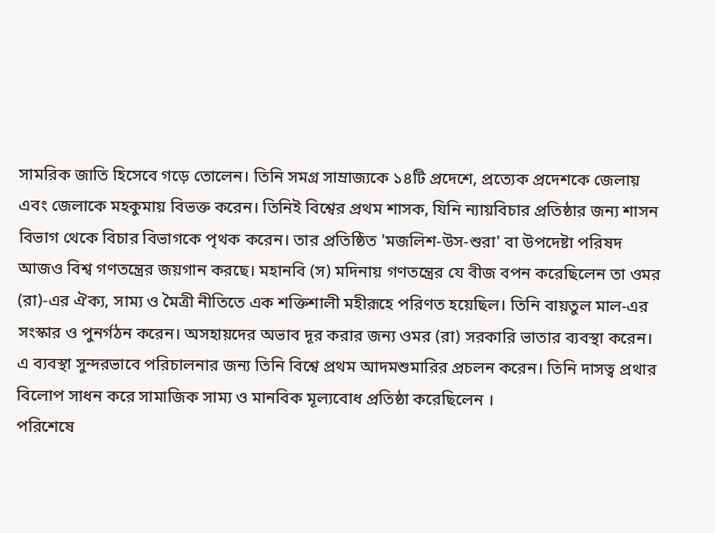সামরিক জাতি হিসেবে গড়ে তোলেন। তিনি সমগ্র সাম্রাজ্যকে ১৪টি প্রদেশে, প্রত্যেক প্রদেশকে জেলায় এবং জেলাকে মহকুমায় বিভক্ত করেন। তিনিই বিশ্বের প্রথম শাসক, যিনি ন্যায়বিচার প্রতিষ্ঠার জন্য শাসন বিভাগ থেকে বিচার বিভাগকে পৃথক করেন। তার প্রতিষ্ঠিত 'মজলিশ-উস-শুরা' বা উপদেষ্টা পরিষদ আজও বিশ্ব গণতন্ত্রের জয়গান করছে। মহানবি (স) মদিনায় গণতন্ত্রের যে বীজ বপন করেছিলেন তা ওমর (রা)-এর ঐক্য, সাম্য ও মৈত্রী নীতিতে এক শক্তিশালী মহীরূহে পরিণত হয়েছিল। তিনি বায়তুল মাল-এর সংস্কার ও পুনর্গঠন করেন। অসহায়দের অভাব দূর করার জন্য ওমর (রা) সরকারি ভাতার ব্যবস্থা করেন। এ ব্যবস্থা সুন্দরভাবে পরিচালনার জন্য তিনি বিশ্বে প্রথম আদমশুমারির প্রচলন করেন। তিনি দাসত্ব প্রথার বিলোপ সাধন করে সামাজিক সাম্য ও মানবিক মূল্যবোধ প্রতিষ্ঠা করেছিলেন ।
পরিশেষে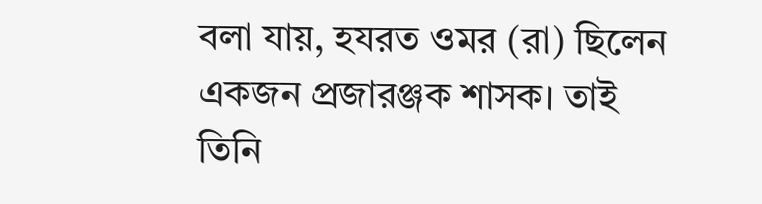বলা যায়, হযরত ওমর (রা) ছিলেন একজন প্রজারঞ্জক শাসক। তাই তিনি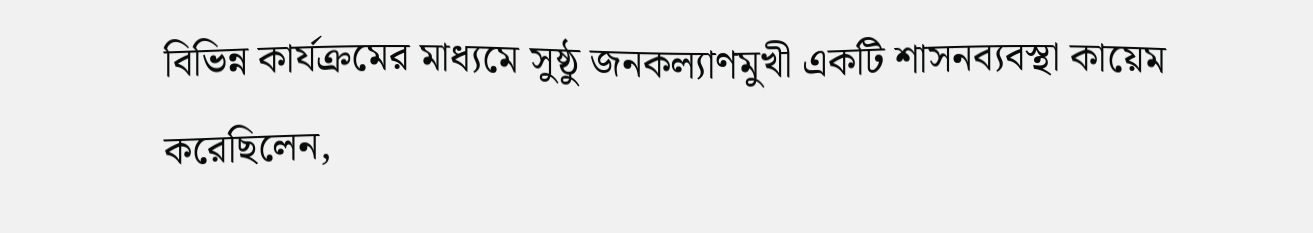বিভিন্ন কার্যক্রমের মাধ্যমে সুষ্ঠু জনকল্যাণমুখী একটি শাসনব্যবস্থা কায়েম করেছিলেন,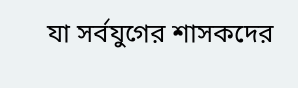যা সর্বযুগের শাসকদের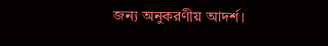জন্য অনুকরণীয় আদর্শ।